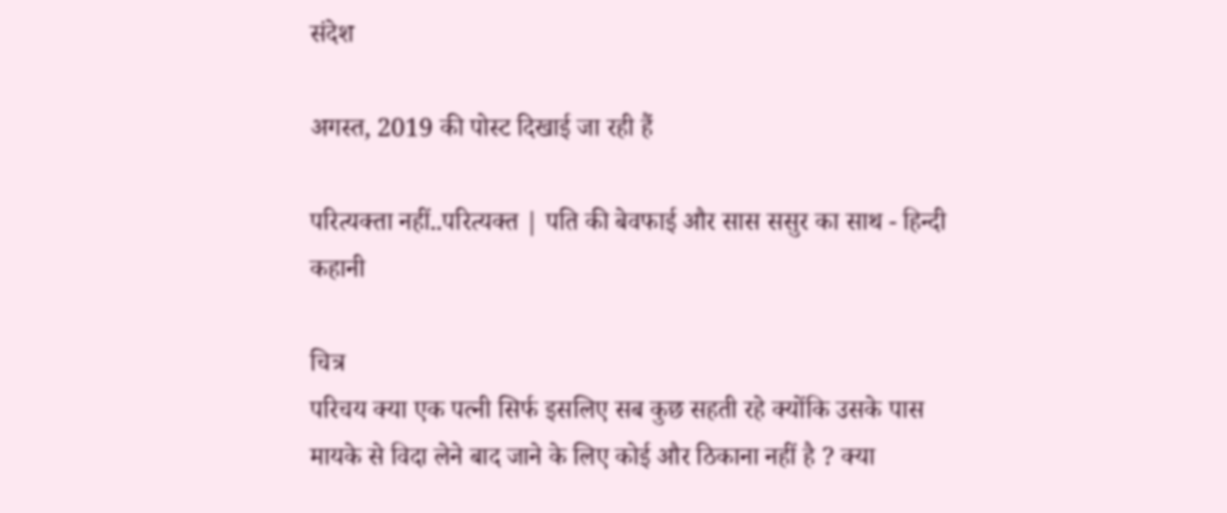संदेश

अगस्त, 2019 की पोस्ट दिखाई जा रही हैं

परित्यक्ता नहीं..परित्यक्त | पति की बेवफाई और सास ससुर का साथ - हिन्दी कहानी

चित्र
परिचय क्या एक पत्नी सिर्फ इसलिए सब कुछ सहती रहे क्योंकि उसके पास मायके से विदा लेने बाद जाने के लिए कोई और ठिकाना नहीं है ? क्या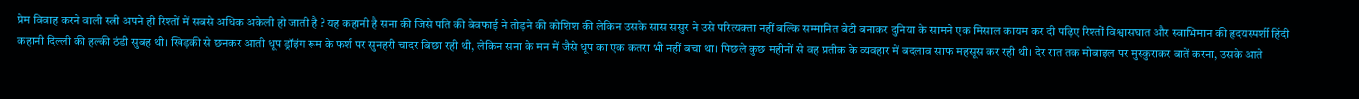प्रेम विवाह करने वाली स्त्री अपने ही रिश्तों में सबसे अधिक अकेली हो जाती है ? यह कहानी है सना की जिसे पति की बेवफाई ने तोड़ने की कोशिश की लेकिन उसके सास ससुर ने उसे परित्यक्ता नहीं बल्कि सम्मानित बेटी बनाकर दुनिया के सामने एक मिसाल कायम कर दी पढ़िए रिश्तों विश्वासघात और स्वाभिमान की हृदयस्पर्शी हिंदी कहानी दिल्ली की हल्की ठंडी सुबह थी। खिड़की से छनकर आती धूप ड्रॉइंग रूम के फर्श पर सुनहरी चादर बिछा रही थी, लेकिन सना के मन में जैसे धूप का एक कतरा भी नहीं बचा था। पिछले कुछ महीनों से वह प्रतीक के व्यवहार में बदलाव साफ महसूस कर रही थी। देर रात तक मोबाइल पर मुस्कुराकर बातें करना, उसके आते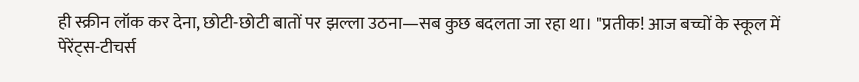ही स्क्रीन लॉक कर देना, छोटी-छोटी बातों पर झल्ला उठना—सब कुछ बदलता जा रहा था। "प्रतीक! आज बच्चों के स्कूल में पेरेंट्स-टीचर्स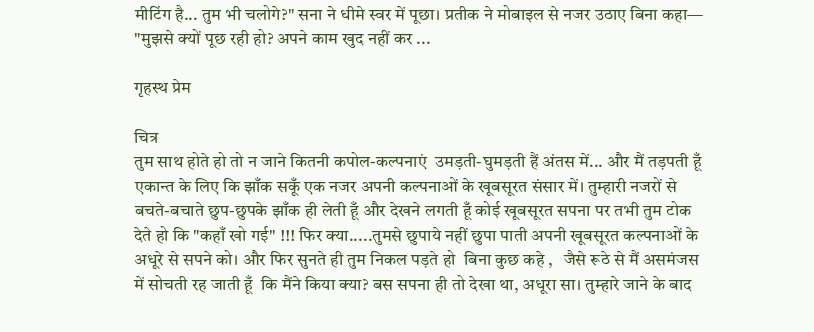मीटिंग है... तुम भी चलोगे?" सना ने धीमे स्वर में पूछा। प्रतीक ने मोबाइल से नजर उठाए बिना कहा— "मुझसे क्यों पूछ रही हो? अपने काम खुद नहीं कर ...

गृहस्थ प्रेम

चित्र
तुम साथ होते हो तो न जाने कितनी कपोल-कल्पनाएं  उमड़ती-घुमड़ती हैं अंतस में... और मैं तड़पती हूँ एकान्त के लिए कि झाँक सकूँ एक नजर अपनी कल्पनाओं के खूबसूरत संसार में। तुम्हारी नजरों से बचते-बचाते छुप-छुपके झाँक ही लेती हूँ और देखने लगती हूँ कोई खूबसूरत सपना पर तभी तुम टोक देते हो कि "कहाँ खो गई" !!! फिर क्या.....तुमसे छुपाये नहीं छुपा पाती अपनी खूबसूरत कल्पनाओं के  अधूरे से सपने को। और फिर सुनते ही तुम निकल पड़ते हो  बिना कुछ कहे ,   जैसे रूठे से मैं असमंजस में सोचती रह जाती हूँ  कि मैंने किया क्या? बस सपना ही तो देखा था, अधूरा सा। तुम्हारे जाने के बाद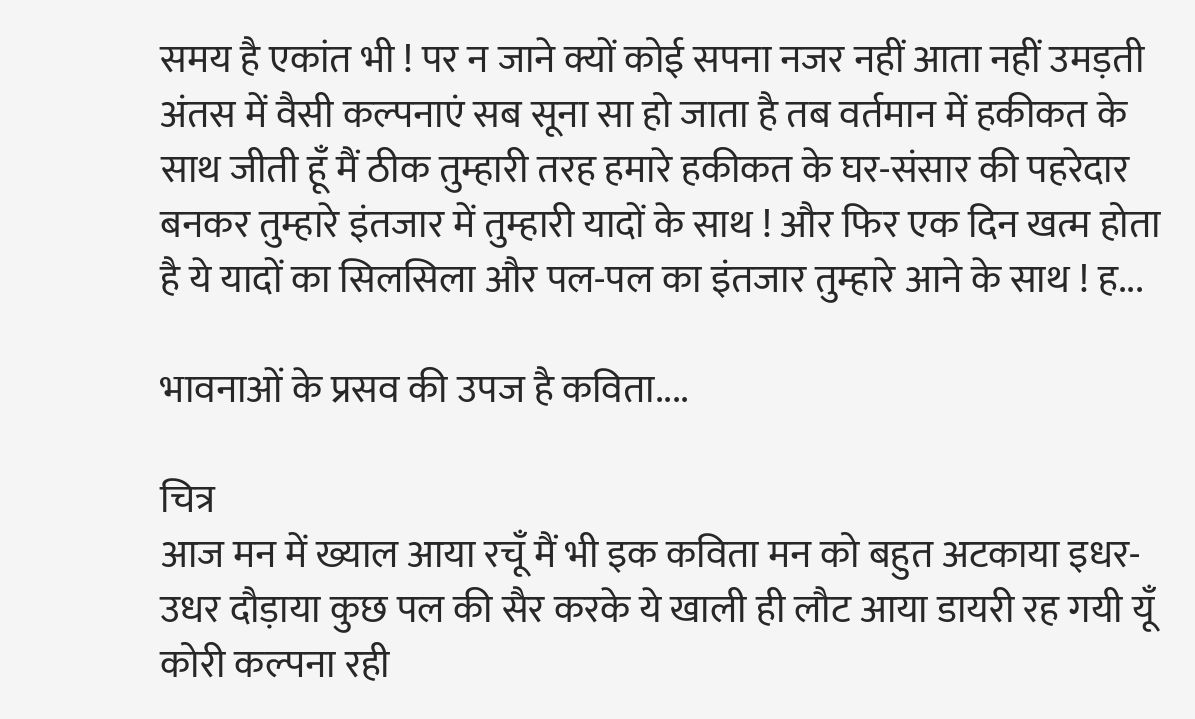समय है एकांत भी ! पर न जाने क्यों कोई सपना नजर नहीं आता नहीं उमड़ती अंतस में वैसी कल्पनाएं सब सूना सा हो जाता है तब वर्तमान में हकीकत के साथ जीती हूँ मैं ठीक तुम्हारी तरह हमारे हकीकत के घर-संसार की पहरेदार बनकर तुम्हारे इंतजार में तुम्हारी यादों के साथ ! और फिर एक दिन खत्म होता है ये यादों का सिलसिला और पल-पल का इंतजार तुम्हारे आने के साथ ! ह...

भावनाओं के प्रसव की उपज है कविता....

चित्र
आज मन में ख्याल आया रचूँ मैं भी इक कविता मन को बहुत अटकाया इधर-उधर दौड़ाया कुछ पल की सैर करके ये खाली ही लौट आया डायरी रह गयी यूँ कोरी कल्पना रही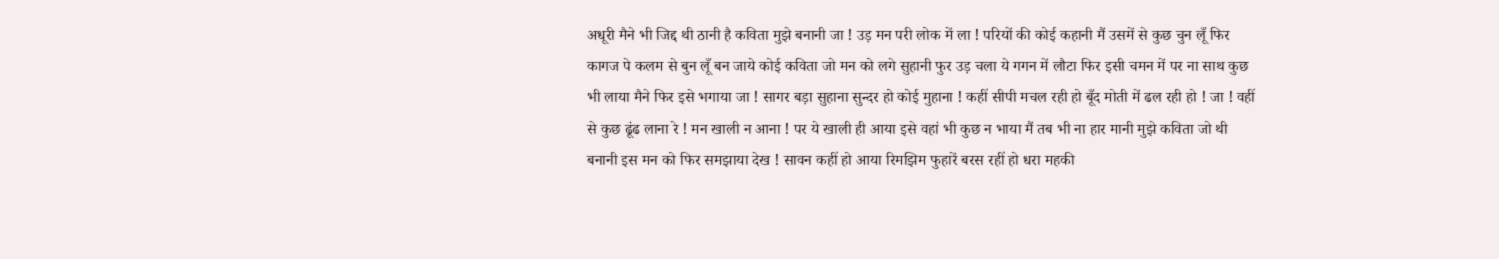अधूरी मैने भी जिद्द थी ठानी है कविता मुझे बनानी जा ! उड़ मन परी लोक में ला ! परियों की कोई कहानी मैं उसमें से कुछ चुन लूँ फिर कागज पे कलम से बुन लूँ बन जाये कोई कविता जो मन को लगे सुहानी फुर उड़ चला ये गगन में लौटा फिर इसी चमन में पर ना साथ कुछ भी लाया मैने फिर इसे भगाया जा ! सागर बड़ा सुहाना सुन्दर हो कोई मुहाना ! कहीं सीपी मचल रही हो बूँद मोती में ढल रही हो ! जा ! वहीं से कुछ ढूंढ लाना रे ! मन खाली न आना ! पर ये खाली ही आया इसे वहां भी कुछ न भाया मैं तब भी ना हार मानी मुझे कविता जो थी बनानी इस मन को फिर समझाया देख ! सावन कहीं हो आया रिमझिम फुहारें बरस रहीं हो धरा महकी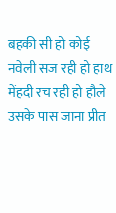बहकी सी हो कोई नवेली सज रही हो हाथ मेंहदी रच रही हो हौले उसके पास जाना प्रीत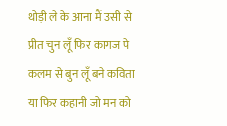थोड़ी ले के आना मैं उसी से प्रीत चुन लूँ फिर कागज पे कलम से बुन लूँ बने कविता या फिर कहानी जो मन को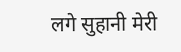लगे सुहानी मेरी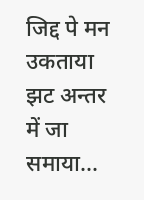जिद्द पे मन उकताया झट अन्तर में जा समाया...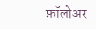फ़ॉलोअर